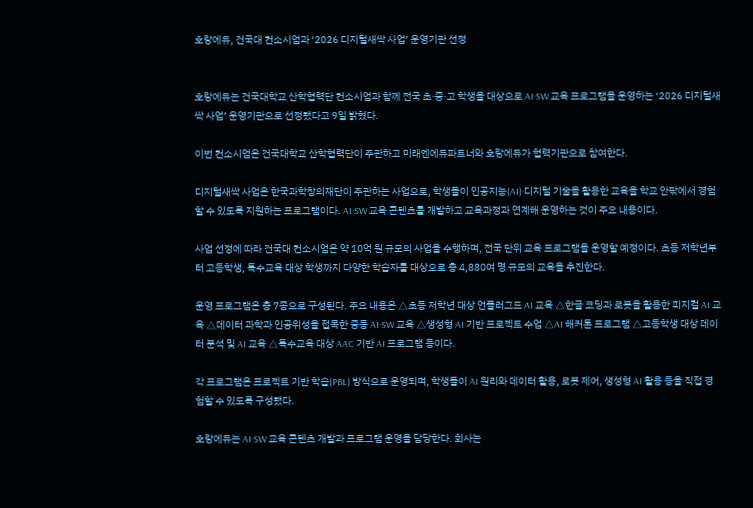호랑에듀, 건국대 컨소시엄과 ‘2026 디지털새싹 사업’ 운영기관 선정


호랑에듀는 건국대학교 산학협력단 컨소시엄과 함께 전국 초·중·고 학생을 대상으로 AI·SW 교육 프로그램을 운영하는 ‘2026 디지털새싹 사업’ 운영기관으로 선정됐다고 9일 밝혔다.

이번 컨소시엄은 건국대학교 산학협력단이 주관하고 미래엔에듀파트너와 호랑에듀가 협력기관으로 참여한다.

디지털새싹 사업은 한국과학창의재단이 주관하는 사업으로, 학생들이 인공지능(AI)·디지털 기술을 활용한 교육을 학교 안팎에서 경험할 수 있도록 지원하는 프로그램이다. AI·SW 교육 콘텐츠를 개발하고 교육과정과 연계해 운영하는 것이 주요 내용이다.

사업 선정에 따라 건국대 컨소시엄은 약 10억 원 규모의 사업을 수행하며, 전국 단위 교육 프로그램을 운영할 예정이다. 초등 저학년부터 고등학생, 특수교육 대상 학생까지 다양한 학습자를 대상으로 총 4,880여 명 규모의 교육을 추진한다.

운영 프로그램은 총 7종으로 구성된다. 주요 내용은 △초등 저학년 대상 언플러그드 AI 교육 △한글 코딩과 로봇을 활용한 피지컬 AI 교육 △데이터 과학과 인공위성을 접목한 중등 AI·SW 교육 △생성형 AI 기반 프로젝트 수업 △AI 해커톤 프로그램 △고등학생 대상 데이터 분석 및 AI 교육 △특수교육 대상 AAC 기반 AI 프로그램 등이다.

각 프로그램은 프로젝트 기반 학습(PBL) 방식으로 운영되며, 학생들이 AI 원리와 데이터 활용, 로봇 제어, 생성형 AI 활용 등을 직접 경험할 수 있도록 구성됐다.

호랑에듀는 AI·SW 교육 콘텐츠 개발과 프로그램 운영을 담당한다. 회사는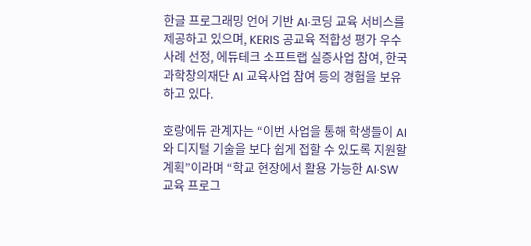한글 프로그래밍 언어 기반 AI·코딩 교육 서비스를 제공하고 있으며, KERIS 공교육 적합성 평가 우수 사례 선정, 에듀테크 소프트랩 실증사업 참여, 한국과학창의재단 AI 교육사업 참여 등의 경험을 보유하고 있다.

호랑에듀 관계자는 “이번 사업을 통해 학생들이 AI와 디지털 기술을 보다 쉽게 접할 수 있도록 지원할 계획”이라며 “학교 현장에서 활용 가능한 AI·SW 교육 프로그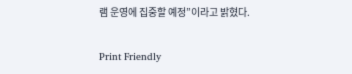램 운영에 집중할 예정”이라고 밝혔다.

Print Friendly